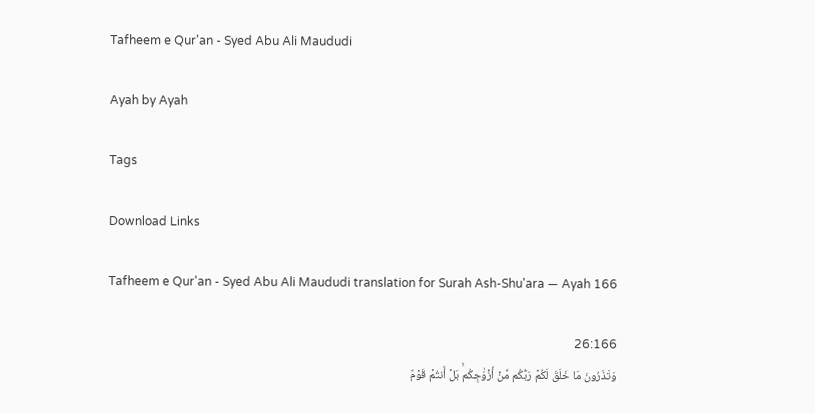Tafheem e Qur'an - Syed Abu Ali Maududi

Ayah by Ayah

Tags

Download Links

Tafheem e Qur'an - Syed Abu Ali Maududi translation for Surah Ash-Shu'ara — Ayah 166

26:166
وَتَذَرُونَ مَا خَلَقَ لَكُمۡ رَبُّكُم مِّنۡ أَزۡوَٰجِكُمۚ بَلۡ أَنتُمۡ قَوۡمٌ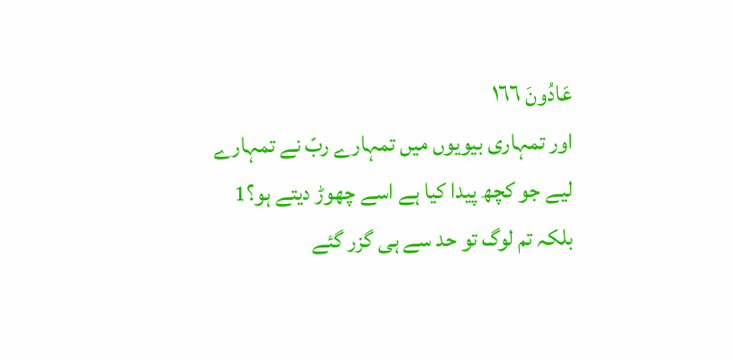عَادُونَ ١٦٦
اور تمہاری بیویوں میں تمہارے ربّ نے تمہارے لیے جو کچھ پیدا کیا ہے اسے چھوڑ دیتے ہو؟1 بلکہ تم لوگ تو حد سے ہی گزر گئے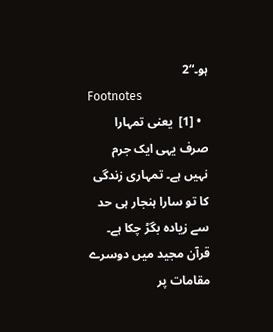ہو۔“2
Footnotes
  • [1]  یعنی تمہارا صرف یہی ایک جرم نہیں ہے۔ تمہاری زندگی کا تو سارا ہنجار ہی حد سے زیادہ بگڑ چکا ہے۔ قرآن مجید میں دوسرے مقامات پر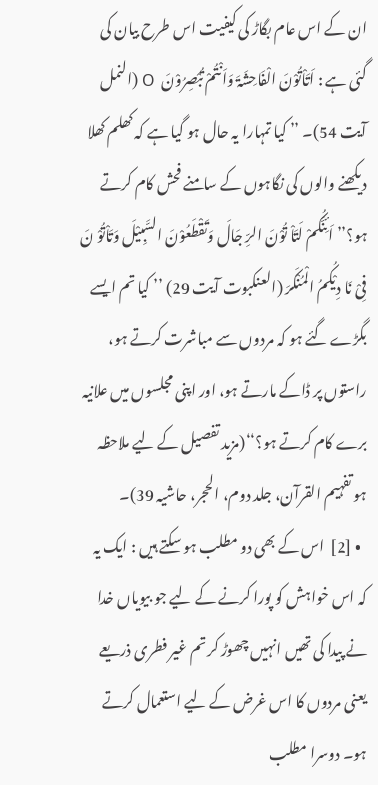ان کے اس عام بگاڑ کی کیفیت اس طرح بیان کی گئی ہے : اَتَاْتُوْنَ الْفَاحِشَۃَ وَاَنْتُمْ تُبْصِرُوْنَ  O (النمل آیت 54)۔ ’’ کیا تمہارا یہ حال ہو گیا ہے کہ کھلم کھلا دیکھنے والوں کی نگاہوں کے سامنے فحش کام کرتے ہو؟’’ اَئِنَّکُمْ لَتَاْ تُوْنَ الرِّ جَالَ وَتَقْطَعُوْنَ السَّبِیْلَ وَتَاْتُوْ نَ فِیْ نَا دِیْکُمُ الْمُنْکَرَ (العنکبوت آیت 29) ’’ کیا تم ایسے بگڑے گئے ہو کہ مردوں سے مباشرت کرتے ہو، راستوں پر ڈاکے مارتے ہو، اور اپنی مجلسوں میں علانیہ برے کام کرتے ہو؟‘‘(مزید تفصیل کے لیے ملاحظہ ہو تفہیم القرآن، جلد دوم، الحجر، حاشیہ 39)۔
  • [2]  اس کے بھی دو مطلب ہو سکتے ہیں : ایک یہ کہ اس خواہش کو پورا کرنے کے لیے جو بیویاں خدا نے پیدا کی تھیں انہیں چھوڑ کر تم غیر فطری ذریعے یعنی مردوں کا اس غرض کے لیے استعمال کرتے ہو۔ دوسرا مطلب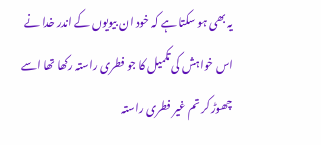یہ بھی ہو سکتا ہے کہ خود ان بیویوں کے اندر خدا نے اس خواہش کی تکمیل کا جو فطری راستہ رکھا تھا اسے چھوڑ کر تم غیر فطری راستہ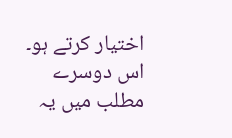اختیار کرتے ہو۔ اس دوسرے مطلب میں یہ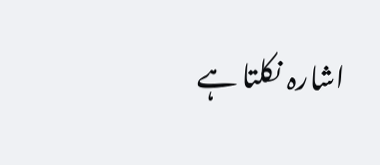اشارہ نکلتا ہے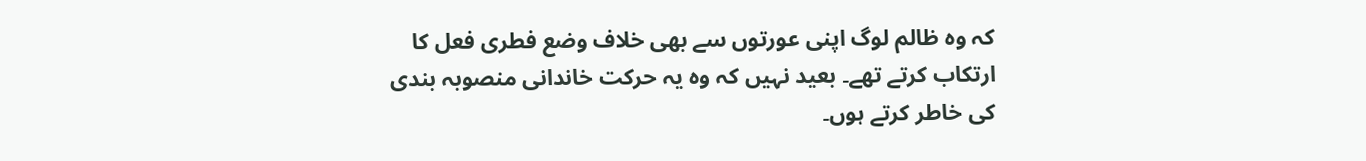کہ وہ ظالم لوگ اپنی عورتوں سے بھی خلاف وضع فطری فعل کا ارتکاب کرتے تھے۔ بعید نہیں کہ وہ یہ حرکت خاندانی منصوبہ بندی کی خاطر کرتے ہوں۔